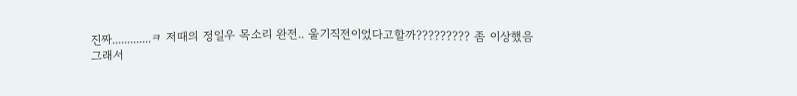진짜.............ㅋ 저때의 정일우 목소리 완전.. 울기직전이었다고할까????????? 좀 이상했음
그래서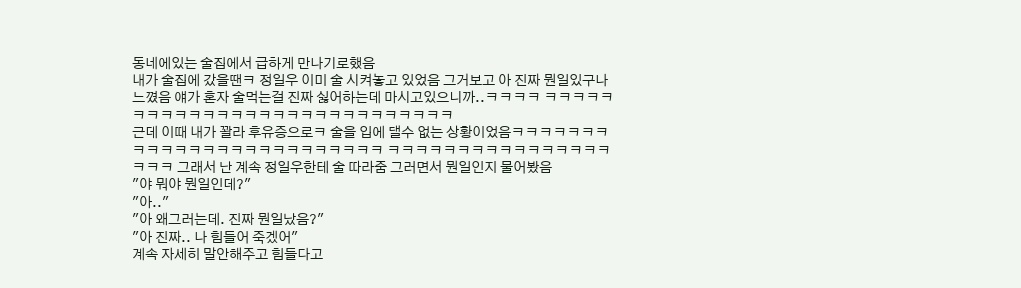동네에있는 술집에서 급하게 만나기로했음
내가 술집에 갔을땐ㅋ 정일우 이미 술 시켜놓고 있었음 그거보고 아 진짜 뭔일있구나 느꼈음 얘가 혼자 술먹는걸 진짜 싫어하는데 마시고있으니까..ㅋㅋㅋㅋ ㅋㅋㅋㅋㅋㅋㅋㅋㅋㅋㅋㅋㅋㅋㅋㅋㅋㅋㅋㅋㅋㅋㅋㅋㅋㅋㅋㅋ
근데 이때 내가 꽐라 후유증으로ㅋ 술을 입에 댈수 없는 상황이었음ㅋㅋㅋㅋㅋㅋㅋ ㅋㅋㅋㅋㅋㅋㅋㅋㅋㅋㅋㅋㅋㅋㅋㅋㅋㅋ ㅋㅋㅋㅋㅋㅋㅋㅋㅋㅋㅋㅋㅋㅋㅋㅋㅋㅋㅋ 그래서 난 계속 정일우한테 술 따라줌 그러면서 뭔일인지 물어봤음
"야 뭐야 뭔일인데?"
"아.."
"아 왜그러는데. 진짜 뭔일났음?"
"아 진짜.. 나 힘들어 죽겠어"
계속 자세히 말안해주고 힘들다고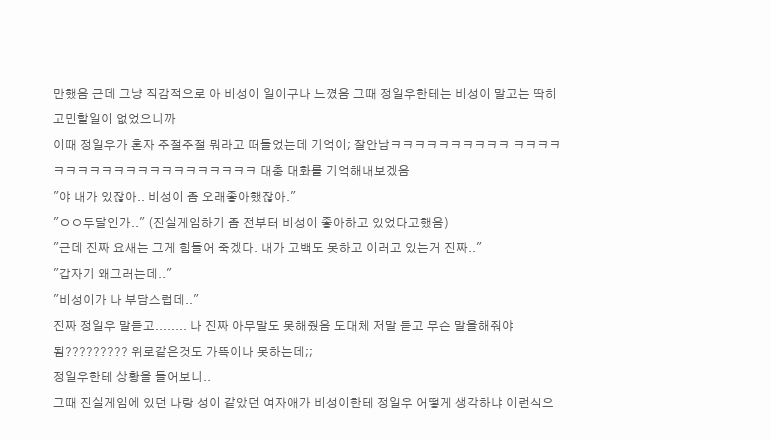만했음 근데 그냥 직감적으로 아 비성이 일이구나 느꼈음 그때 정일우한테는 비성이 말고는 딱히 고민할일이 없었으니까
이때 정일우가 혼자 주절주절 뭐라고 떠들었는데 기억이; 잘안남ㅋㅋㅋㅋㅋㅋㅋㅋㅋㅋ ㅋㅋㅋㅋㅋㅋㅋㅋㅋㅋㅋㅋㅋㅋㅋㅋㅋㅋㅋㅋㅋ 대충 대화를 기억해내보겠음
"야 내가 있잖아.. 비성이 좀 오래좋아했잖아."
"ㅇㅇ두달인가.." (진실게임하기 좀 전부터 비성이 좋아하고 있었다고했음)
"근데 진짜 요새는 그게 힘들어 죽겠다. 내가 고백도 못하고 이러고 있는거 진짜.."
"갑자기 왜그러는데.."
"비성이가 나 부담스럽데.."
진짜 정일우 말듣고........ 나 진짜 아무말도 못해줬음 도대체 저말 듣고 무슨 말을해줘야됨????????? 위로같은것도 가뜩이나 못하는데;;
정일우한테 상황을 들어보니..
그때 진실게임에 있던 나랑 성이 같았던 여자애가 비성이한테 정일우 어떻게 생각하냐 이런식으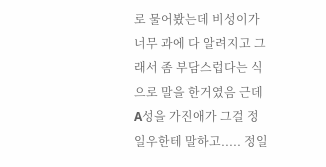로 물어봤는데 비성이가 너무 과에 다 알려지고 그래서 좀 부담스럽다는 식으로 말을 한거였음 근데 A성을 가진애가 그걸 정일우한테 말하고..... 정일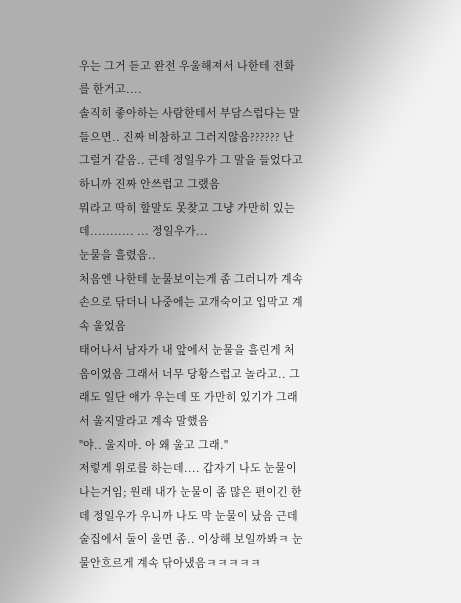우는 그거 듣고 완전 우울해져서 나한테 전화를 한거고....
솔직히 좋아하는 사람한테서 부담스럽다는 말 들으면.. 진짜 비참하고 그러지않음?????? 난 그럴거 같음.. 근데 정일우가 그 말을 들었다고 하니까 진짜 안쓰럽고 그랬음
뭐라고 딱히 할말도 못찾고 그냥 가만히 있는데........... ... 정일우가...
눈물을 흘렸음..
처음엔 나한테 눈물보이는게 좀 그러니까 계속 손으로 닦더니 나중에는 고개숙이고 입막고 계속 울었음
태어나서 남자가 내 앞에서 눈물을 흘린게 처음이었음 그래서 너무 당황스럽고 놀라고.. 그래도 일단 애가 우는데 또 가만히 있기가 그래서 울지말라고 계속 말했음
"야.. 울지마. 아 왜 울고 그래."
저렇게 위로를 하는데.... 갑자기 나도 눈물이 나는거임; 원래 내가 눈물이 좀 많은 편이긴 한데 정일우가 우니까 나도 막 눈물이 났음 근데 술집에서 둘이 울면 좀.. 이상해 보일까봐ㅋ 눈물안흐르게 계속 닦아냈음ㅋㅋㅋㅋㅋ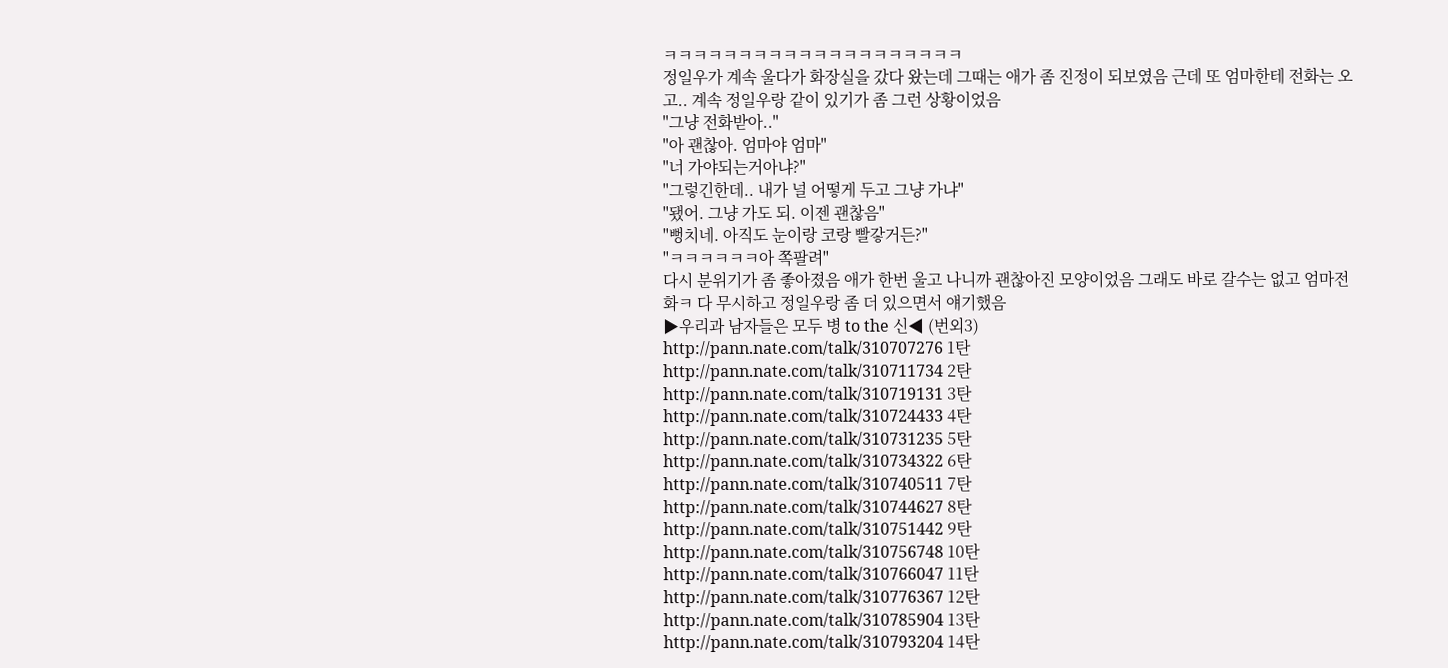ㅋㅋㅋㅋㅋㅋㅋㅋㅋㅋㅋㅋㅋㅋㅋㅋㅋㅋㅋㅋ
정일우가 계속 울다가 화장실을 갔다 왔는데 그때는 애가 좀 진정이 되보였음 근데 또 엄마한테 전화는 오고.. 계속 정일우랑 같이 있기가 좀 그런 상황이었음
"그냥 전화받아.."
"아 괜찮아. 엄마야 엄마"
"너 가야되는거아냐?"
"그렇긴한데.. 내가 널 어떻게 두고 그냥 가냐"
"됐어. 그냥 가도 되. 이젠 괜찮음"
"뻥치네. 아직도 눈이랑 코랑 빨갛거든?"
"ㅋㅋㅋㅋㅋㅋ아 쪽팔려"
다시 분위기가 좀 좋아졌음 애가 한번 울고 나니까 괜찮아진 모양이었음 그래도 바로 갈수는 없고 엄마전화ㅋ 다 무시하고 정일우랑 좀 더 있으면서 얘기했음
▶우리과 남자들은 모두 병 to the 신◀ (번외3)
http://pann.nate.com/talk/310707276 1탄
http://pann.nate.com/talk/310711734 2탄
http://pann.nate.com/talk/310719131 3탄
http://pann.nate.com/talk/310724433 4탄
http://pann.nate.com/talk/310731235 5탄
http://pann.nate.com/talk/310734322 6탄
http://pann.nate.com/talk/310740511 7탄
http://pann.nate.com/talk/310744627 8탄
http://pann.nate.com/talk/310751442 9탄
http://pann.nate.com/talk/310756748 10탄
http://pann.nate.com/talk/310766047 11탄
http://pann.nate.com/talk/310776367 12탄
http://pann.nate.com/talk/310785904 13탄
http://pann.nate.com/talk/310793204 14탄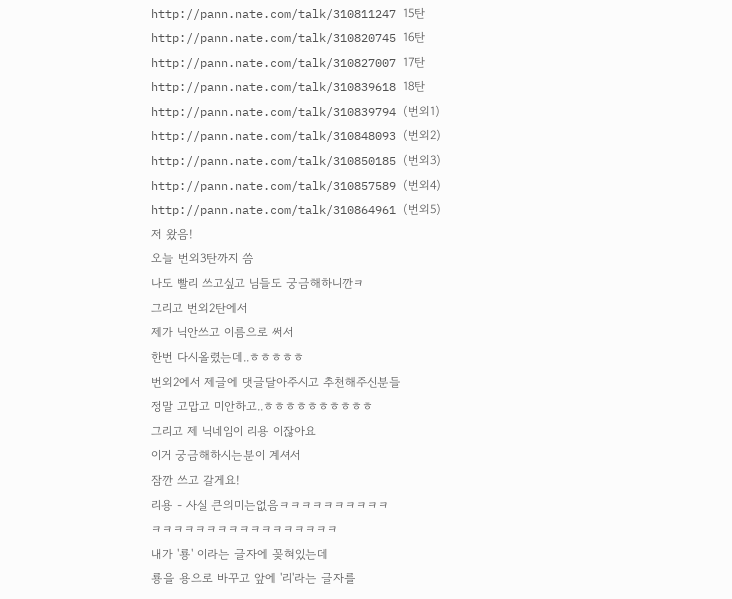http://pann.nate.com/talk/310811247 15탄
http://pann.nate.com/talk/310820745 16탄
http://pann.nate.com/talk/310827007 17탄
http://pann.nate.com/talk/310839618 18탄
http://pann.nate.com/talk/310839794 (번외1)
http://pann.nate.com/talk/310848093 (번외2)
http://pann.nate.com/talk/310850185 (번외3)
http://pann.nate.com/talk/310857589 (번외4)
http://pann.nate.com/talk/310864961 (번외5)
저 왔음!
오늘 번외3탄까지 씀
나도 빨리 쓰고싶고 님들도 궁금해하니깐ㅋ
그리고 번외2탄에서
제가 닉안쓰고 이름으로 써서
한번 다시올렸는데..ㅎㅎㅎㅎㅎ
번외2에서 제글에 댓글달아주시고 추천해주신분들
정말 고맙고 미안하고..ㅎㅎㅎㅎㅎㅎㅎㅎㅎㅎ
그리고 제 닉네임이 리용 이잖아요
이거 궁금해하시는분이 계셔서
잠깐 쓰고 갈게요!
리용 - 사실 큰의미는없음ㅋㅋㅋㅋㅋㅋㅋㅋㅋㅋ
ㅋㅋㅋㅋㅋㅋㅋㅋㅋㅋㅋㅋㅋㅋㅋㅋㅋ
내가 '룡' 이라는 글자에 꽂혀있는데
룡을 용으로 바꾸고 앞에 '리'라는 글자를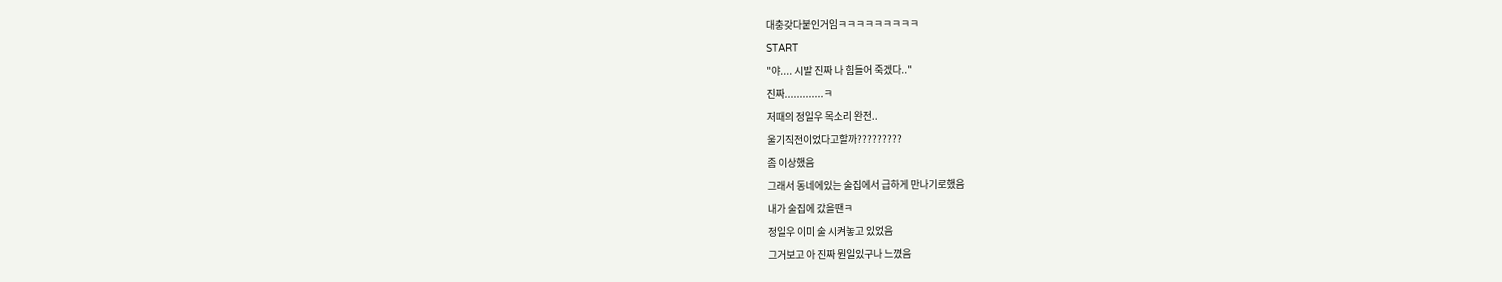대충갖다붙인거임ㅋㅋㅋㅋㅋㅋㅋㅋㅋ
START
"야.... 시발 진짜 나 힘들어 죽겠다.."
진짜.............ㅋ
저때의 정일우 목소리 완전..
울기직전이었다고할까?????????
좀 이상했음
그래서 동네에있는 술집에서 급하게 만나기로했음
내가 술집에 갔을땐ㅋ
정일우 이미 술 시켜놓고 있었음
그거보고 아 진짜 뭔일있구나 느꼈음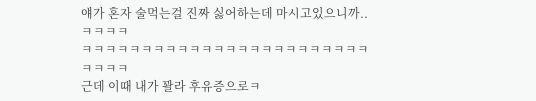얘가 혼자 술먹는걸 진짜 싫어하는데 마시고있으니까..ㅋㅋㅋㅋ
ㅋㅋㅋㅋㅋㅋㅋㅋㅋㅋㅋㅋㅋㅋㅋㅋㅋㅋㅋㅋㅋㅋㅋㅋㅋㅋㅋㅋ
근데 이때 내가 꽐라 후유증으로ㅋ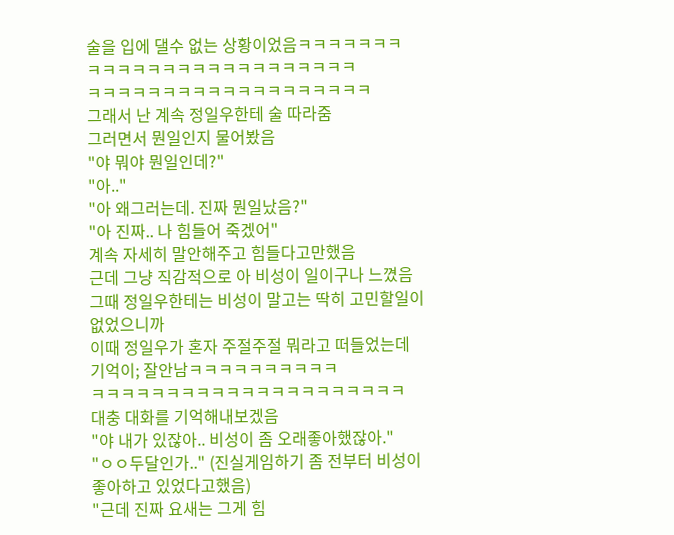술을 입에 댈수 없는 상황이었음ㅋㅋㅋㅋㅋㅋㅋ
ㅋㅋㅋㅋㅋㅋㅋㅋㅋㅋㅋㅋㅋㅋㅋㅋㅋㅋ
ㅋㅋㅋㅋㅋㅋㅋㅋㅋㅋㅋㅋㅋㅋㅋㅋㅋㅋㅋ
그래서 난 계속 정일우한테 술 따라줌
그러면서 뭔일인지 물어봤음
"야 뭐야 뭔일인데?"
"아.."
"아 왜그러는데. 진짜 뭔일났음?"
"아 진짜.. 나 힘들어 죽겠어"
계속 자세히 말안해주고 힘들다고만했음
근데 그냥 직감적으로 아 비성이 일이구나 느꼈음
그때 정일우한테는 비성이 말고는 딱히 고민할일이 없었으니까
이때 정일우가 혼자 주절주절 뭐라고 떠들었는데
기억이; 잘안남ㅋㅋㅋㅋㅋㅋㅋㅋㅋㅋ
ㅋㅋㅋㅋㅋㅋㅋㅋㅋㅋㅋㅋㅋㅋㅋㅋㅋㅋㅋㅋㅋ
대충 대화를 기억해내보겠음
"야 내가 있잖아.. 비성이 좀 오래좋아했잖아."
"ㅇㅇ두달인가.." (진실게임하기 좀 전부터 비성이 좋아하고 있었다고했음)
"근데 진짜 요새는 그게 힘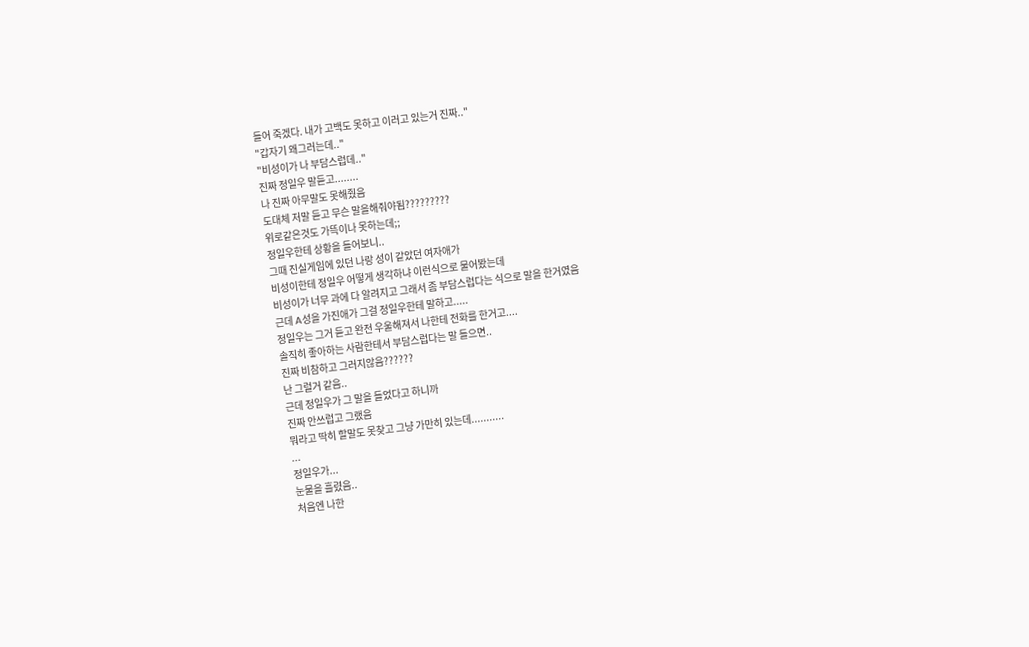들어 죽겠다. 내가 고백도 못하고 이러고 있는거 진짜.."
"갑자기 왜그러는데.."
"비성이가 나 부담스럽데.."
진짜 정일우 말듣고........
나 진짜 아무말도 못해줬음
도대체 저말 듣고 무슨 말을해줘야됨?????????
위로같은것도 가뜩이나 못하는데;;
정일우한테 상황을 들어보니..
그때 진실게임에 있던 나랑 성이 같았던 여자애가
비성이한테 정일우 어떻게 생각하냐 이런식으로 물어봤는데
비성이가 너무 과에 다 알려지고 그래서 좀 부담스럽다는 식으로 말을 한거였음
근데 A성을 가진애가 그걸 정일우한테 말하고.....
정일우는 그거 듣고 완전 우울해져서 나한테 전화를 한거고....
솔직히 좋아하는 사람한테서 부담스럽다는 말 들으면..
진짜 비참하고 그러지않음??????
난 그럴거 같음..
근데 정일우가 그 말을 들었다고 하니까
진짜 안쓰럽고 그랬음
뭐라고 딱히 할말도 못찾고 그냥 가만히 있는데...........
...
정일우가...
눈물을 흘렸음..
처음엔 나한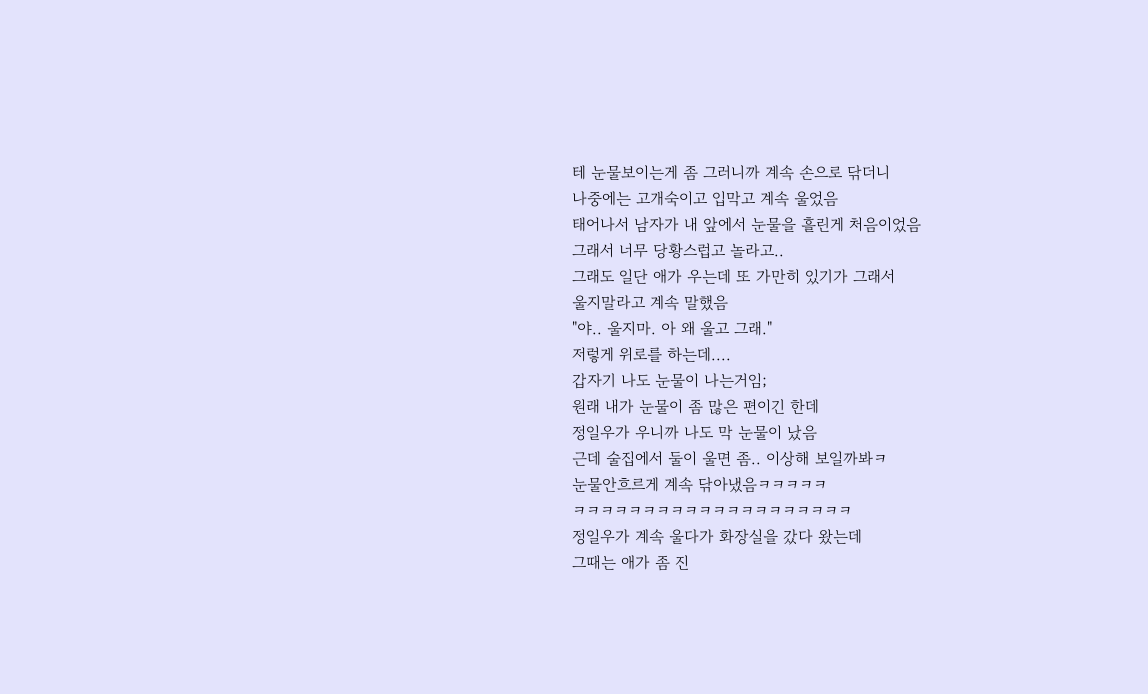테 눈물보이는게 좀 그러니까 계속 손으로 닦더니
나중에는 고개숙이고 입막고 계속 울었음
태어나서 남자가 내 앞에서 눈물을 흘린게 처음이었음
그래서 너무 당황스럽고 놀라고..
그래도 일단 애가 우는데 또 가만히 있기가 그래서
울지말라고 계속 말했음
"야.. 울지마. 아 왜 울고 그래."
저렇게 위로를 하는데....
갑자기 나도 눈물이 나는거임;
원래 내가 눈물이 좀 많은 편이긴 한데
정일우가 우니까 나도 막 눈물이 났음
근데 술집에서 둘이 울면 좀.. 이상해 보일까봐ㅋ
눈물안흐르게 계속 닦아냈음ㅋㅋㅋㅋㅋ
ㅋㅋㅋㅋㅋㅋㅋㅋㅋㅋㅋㅋㅋㅋㅋㅋㅋㅋㅋㅋ
정일우가 계속 울다가 화장실을 갔다 왔는데
그때는 애가 좀 진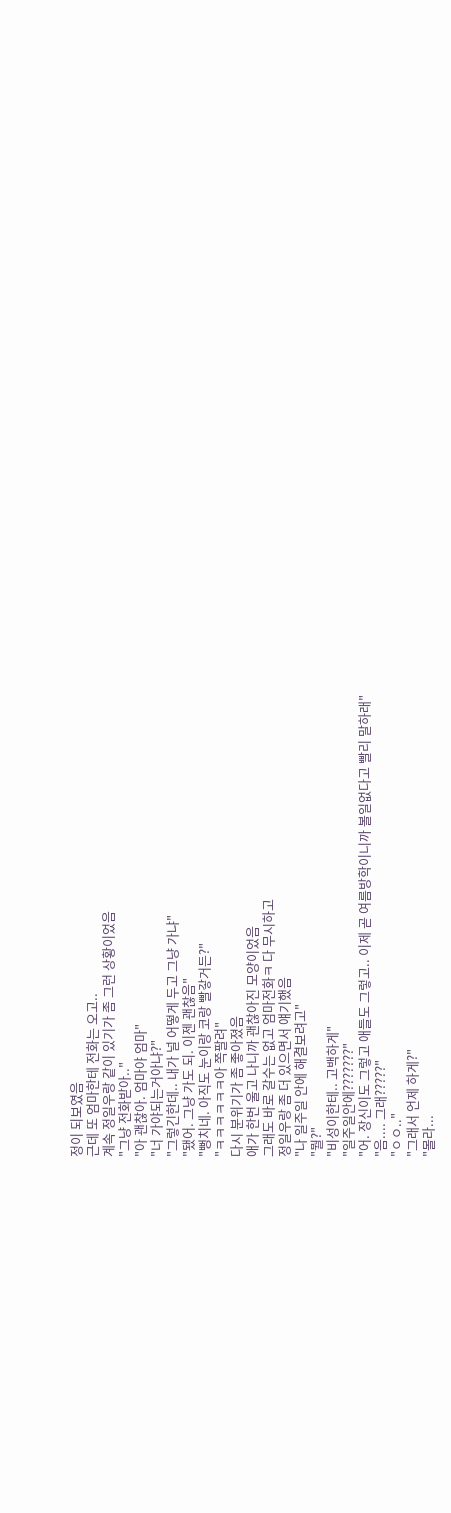정이 되보였음
근데 또 엄마한테 전화는 오고..
계속 정일우랑 같이 있기가 좀 그런 상황이었음
"그냥 전화받아.."
"아 괜찮아. 엄마야 엄마"
"너 가야되는거아냐?"
"그렇긴한데.. 내가 널 어떻게 두고 그냥 가냐"
"됐어. 그냥 가도 되. 이젠 괜찮음"
"뻥치네. 아직도 눈이랑 코랑 빨갛거든?"
"ㅋㅋㅋㅋㅋㅋ아 쪽팔려"
다시 분위기가 좀 좋아졌음
애가 한번 울고 나니까 괜찮아진 모양이었음
그래도 바로 갈수는 없고 엄마전화ㅋ 다 무시하고
정일우랑 좀 더 있으면서 얘기했음
"나 일주일 안에 해결보려고"
"뭘?"
"비성이한테.. 고백하게"
"일주일안에???????"
"어. 장신이도 그렇고 애들도 그렇고.. 이제 곧 여름방학이니까 볼일없다고 빨리 말하래"
"음.... 그래?????"
"ㅇㅇ.."
"그래서 언제 하게?"
"몰라...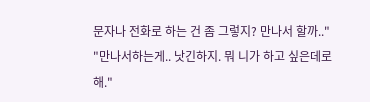문자나 전화로 하는 건 좀 그렇지? 만나서 할까.."
"만나서하는게.. 낫긴하지. 뭐 니가 하고 싶은데로해."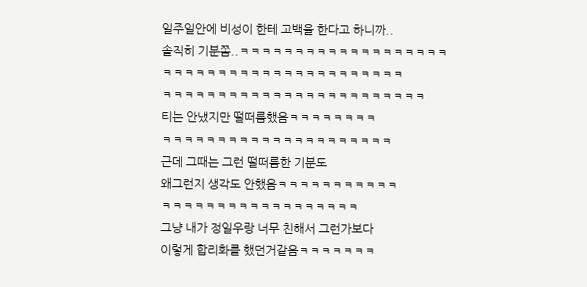일주일안에 비성이 한테 고백을 한다고 하니까..
솔직히 기분쫌..ㅋㅋㅋㅋㅋㅋㅋㅋㅋㅋㅋㅋㅋㅋㅋㅋㅋㅋㅋ
ㅋㅋㅋㅋㅋㅋㅋㅋㅋㅋㅋㅋㅋㅋㅋㅋㅋㅋㅋㅋㅋㅋ
ㅋㅋㅋㅋㅋㅋㅋㅋㅋㅋㅋㅋㅋㅋㅋㅋㅋㅋㅋㅋㅋㅋㅋㅋ
티는 안냈지만 떨떠름했음ㅋㅋㅋㅋㅋㅋㅋㅋ
ㅋㅋㅋㅋㅋㅋㅋㅋㅋㅋㅋㅋㅋㅋㅋㅋㅋㅋㅋㅋㅋ
근데 그때는 그런 떨떠름한 기분도
왜그런지 생각도 안했음ㅋㅋㅋㅋㅋㅋㅋㅋㅋㅋㅋ
ㅋㅋㅋㅋㅋㅋㅋㅋㅋㅋㅋㅋㅋㅋㅋㅋㅋㅋ
그냥 내가 정일우랑 너무 친해서 그런가보다
이렇게 합리화를 했던거같음ㅋㅋㅋㅋㅋㅋㅋ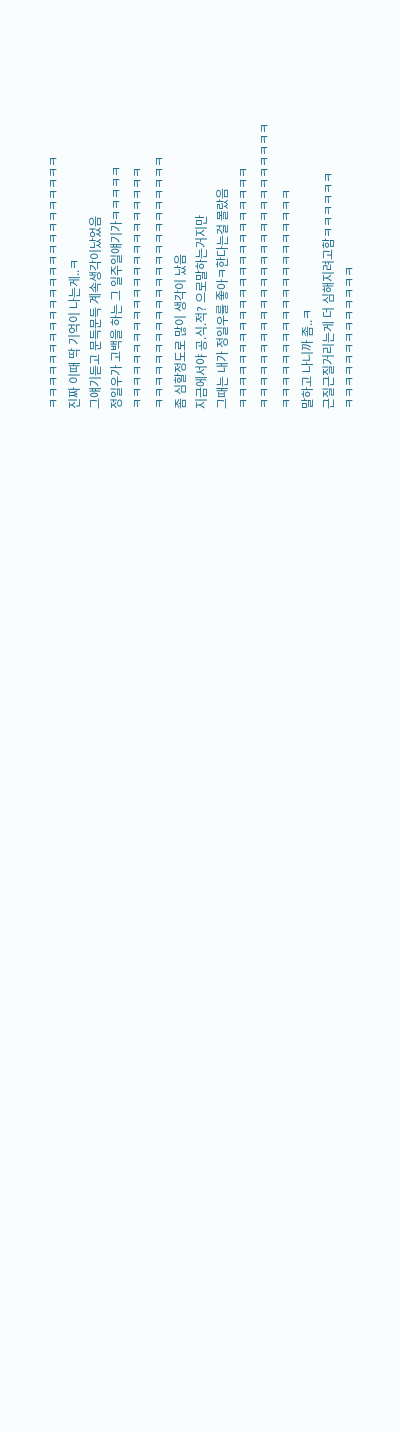ㅋㅋㅋㅋㅋㅋㅋㅋㅋㅋㅋㅋㅋㅋㅋㅋㅋㅋㅋㅋㅋㅋㅋ
진짜 이때 딱 기억이 나는게..ㅋ
그얘기듣고 문득문득 계속생각이났었음
정일우가 고백을 하는 그 일주일얘기가ㅋㅋㅋㅋㅋ
ㅋㅋㅋㅋㅋㅋㅋㅋㅋㅋㅋㅋㅋㅋㅋㅋㅋㅋㅋㅋㅋㅋ
ㅋㅋㅋㅋㅋㅋㅋㅋㅋㅋㅋㅋㅋㅋㅋㅋㅋㅋㅋㅋㅋㅋㅋ
좀 심할정도로 많이 생각이 났음
지금에서야 공.식.적? 으로말하는거지만
그때는 내가 정일우를 좋아ㅋ한다는걸 몰랐음
ㅋㅋㅋㅋㅋㅋㅋㅋㅋㅋㅋㅋㅋㅋㅋㅋㅋㅋㅋㅋㅋㅋ
ㅋㅋㅋㅋㅋㅋㅋㅋㅋㅋㅋㅋㅋㅋㅋㅋㅋㅋㅋㅋㅋㅋㅋㅋㅋㅋ
ㅋㅋㅋㅋㅋㅋㅋㅋㅋㅋㅋㅋㅋㅋㅋㅋㅋㅋㅋㅋ
말하고 나니까 좀..ㅋ
근질근질거리는게 더 심해지려고함ㅋㅋㅋㅋㅋㅋ
ㅋㅋㅋㅋㅋㅋㅋㅋㅋㅋㅋㅋㅋ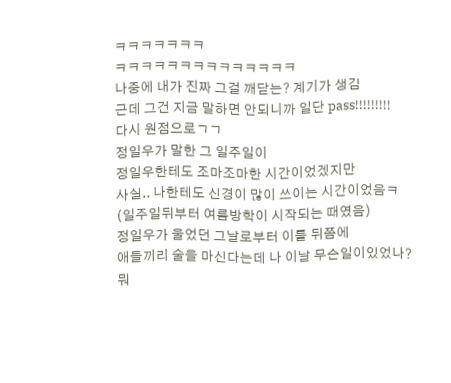ㅋㅋㅋㅋㅋㅋㅋ
ㅋㅋㅋㅋㅋㅋㅋㅋㅋㅋㅋㅋㅋㅋ
나중에 내가 진짜 그걸 깨닫는? 계기가 생김
근데 그건 지금 말하면 안되니까 일단 pass!!!!!!!!!
다시 원점으로ㄱㄱ
정일우가 말한 그 일주일이
정일우한테도 조마조마한 시간이었겠지만
사실.. 나한테도 신경이 많이 쓰이는 시간이었음ㅋ
(일주일뒤부터 여름방학이 시작되는 때였음)
정일우가 울었던 그날로부터 이틀 뒤쯤에
애들끼리 술을 마신다는데 나 이날 무슨일이있었나?
뭐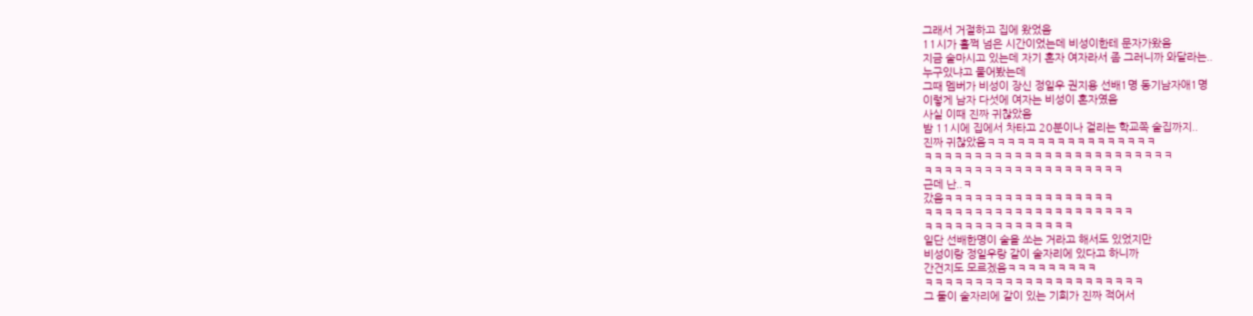그래서 거절하고 집에 왔었음
11시가 훌쩍 넘은 시간이었는데 비성이한테 문자가왔음
지금 술마시고 있는데 자기 혼자 여자라서 좀 그러니까 와달라는..
누구있냐고 물어봤는데
그때 멤버가 비성이 장신 정일우 권지용 선배1명 동기남자애1명
이렇게 남자 다섯에 여자는 비성이 혼자였음
사실 이때 진짜 귀찮았음
밤 11시에 집에서 차타고 20분이나 걸리는 학교쪽 술집까지..
진짜 귀찮았음ㅋㅋㅋㅋㅋㅋㅋㅋㅋㅋㅋㅋㅋㅋㅋㅋㅋ
ㅋㅋㅋㅋㅋㅋㅋㅋㅋㅋㅋㅋㅋㅋㅋㅋㅋㅋㅋㅋㅋㅋㅋㅋㅋ
ㅋㅋㅋㅋㅋㅋㅋㅋㅋㅋㅋㅋㅋㅋㅋㅋㅋㅋㅋㅋ
근데 난..ㅋ
갔음ㅋㅋㅋㅋㅋㅋㅋㅋㅋㅋㅋㅋㅋㅋㅋㅋㅋ
ㅋㅋㅋㅋㅋㅋㅋㅋㅋㅋㅋㅋㅋㅋㅋㅋㅋㅋㅋㅋㅋ
ㅋㅋㅋㅋㅋㅋㅋㅋㅋㅋㅋㅋㅋㅋㅋ
일단 선배한명이 술을 쏘는 거라고 해서도 있었지만
비성이랑 정일우랑 같이 술자리에 있다고 하니까
간건지도 모르겠음ㅋㅋㅋㅋㅋㅋㅋㅋㅋ
ㅋㅋㅋㅋㅋㅋㅋㅋㅋㅋㅋㅋㅋㅋㅋㅋㅋㅋㅋㅋㅋㅋ
그 둘이 술자리에 같이 있는 기회가 진짜 적어서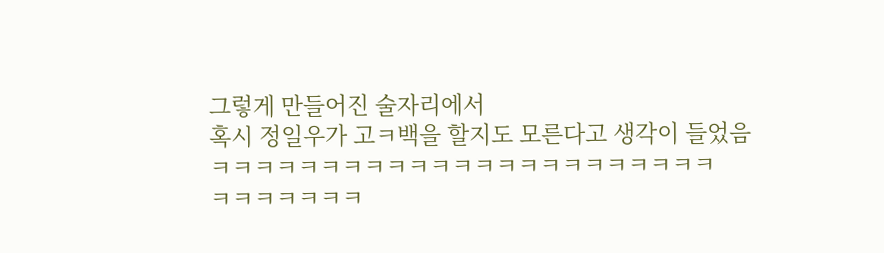그렇게 만들어진 술자리에서
혹시 정일우가 고ㅋ백을 할지도 모른다고 생각이 들었음
ㅋㅋㅋㅋㅋㅋㅋㅋㅋㅋㅋㅋㅋㅋㅋㅋㅋㅋㅋㅋㅋㅋㅋ
ㅋㅋㅋㅋㅋㅋㅋ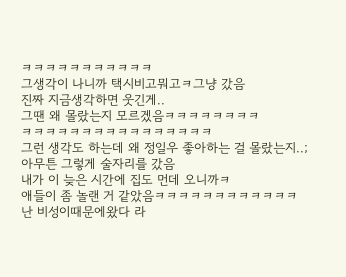ㅋㅋㅋㅋㅋㅋㅋㅋㅋㅋㅋ
그생각이 나니까 택시비고뭐고ㅋ그냥 갔음
진짜 지금생각하면 웃긴게..
그땐 왜 몰랐는지 모르겠음ㅋㅋㅋㅋㅋㅋㅋㅋ
ㅋㅋㅋㅋㅋㅋㅋㅋㅋㅋㅋㅋㅋㅋㅋㅋ
그런 생각도 하는데 왜 정일우 좋아하는 걸 몰랐는지..;
아무튼 그렇게 술자리를 갔음
내가 이 늦은 시간에 집도 먼데 오니까ㅋ
애들이 좀 놀랜 거 같았음ㅋㅋㅋㅋㅋㅋㅋㅋㅋㅋㅋㅋ
난 비성이때문에왔다 라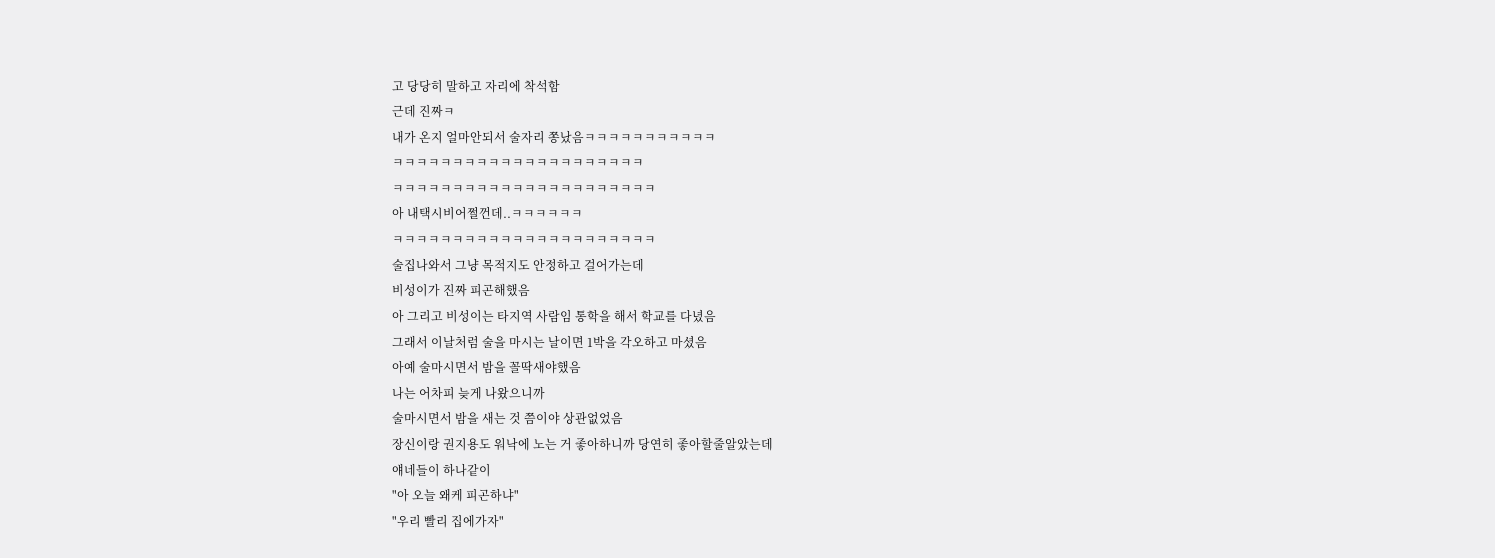고 당당히 말하고 자리에 착석함
근데 진짜ㅋ
내가 온지 얼마안되서 술자리 쫑났음ㅋㅋㅋㅋㅋㅋㅋㅋㅋㅋㅋ
ㅋㅋㅋㅋㅋㅋㅋㅋㅋㅋㅋㅋㅋㅋㅋㅋㅋㅋㅋㅋㅋ
ㅋㅋㅋㅋㅋㅋㅋㅋㅋㅋㅋㅋㅋㅋㅋㅋㅋㅋㅋㅋㅋㅋ
아 내택시비어쩔껀데..ㅋㅋㅋㅋㅋㅋ
ㅋㅋㅋㅋㅋㅋㅋㅋㅋㅋㅋㅋㅋㅋㅋㅋㅋㅋㅋㅋㅋㅋ
술집나와서 그냥 목적지도 안정하고 걸어가는데
비성이가 진짜 피곤해했음
아 그리고 비성이는 타지역 사람임 통학을 해서 학교를 다녔음
그래서 이날처럼 술을 마시는 날이면 1박을 각오하고 마셨음
아예 술마시면서 밤을 꼴딱새야했음
나는 어차피 늦게 나왔으니까
술마시면서 밤을 새는 것 쯤이야 상관없었음
장신이랑 권지용도 워낙에 노는 거 좋아하니까 당연히 좋아할줄알았는데
얘네들이 하나같이
"아 오늘 왜케 피곤하냐"
"우리 빨리 집에가자"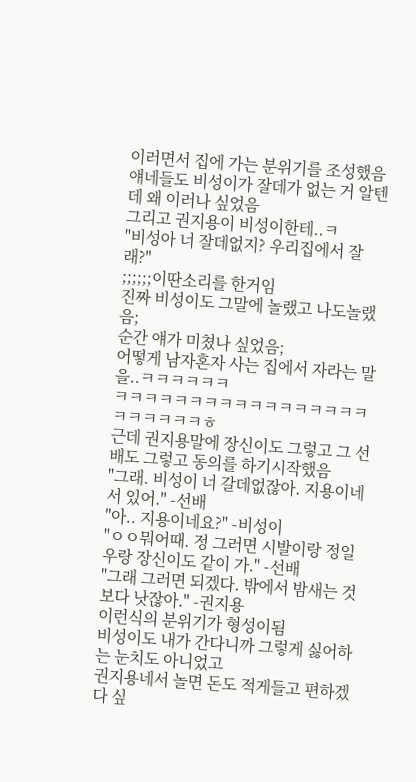이러면서 집에 가는 분위기를 조성했음
얘네들도 비성이가 잘데가 없는 거 알텐데 왜 이러나 싶었음
그리고 권지용이 비성이한테..ㅋ
"비성아 너 잘데없지? 우리집에서 잘래?"
;;;;;;이딴소리를 한거임
진짜 비성이도 그말에 놀랬고 나도놀랬음;
순간 얘가 미쳤나 싶었음;
어떻게 남자혼자 사는 집에서 자라는 말을..ㅋㅋㅋㅋㅋㅋ
ㅋㅋㅋㅋㅋㅋㅋㅋㅋㅋㅋㅋㅋㅋㅋㅋㅋㅋㅋㅋㅋㅋㅋㅎ
근데 권지용말에 장신이도 그렇고 그 선배도 그렇고 동의를 하기시작했음
"그래. 비성이 너 갈데없잖아. 지용이네서 있어." -선배
"아.. 지용이네요?" -비성이
"ㅇㅇ뭐어때. 정 그러면 시발이랑 정일우랑 장신이도 같이 가." -선배
"그래 그러면 되겠다. 밖에서 밤새는 것 보다 낫잖아." -권지용
이런식의 분위기가 형성이됨
비성이도 내가 간다니까 그렇게 싫어하는 눈치도 아니었고
권지용네서 놀면 돈도 적게들고 편하겠다 싶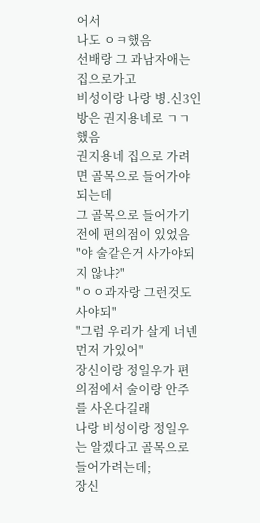어서
나도 ㅇㅋ했음
선배랑 그 과남자애는 집으로가고
비성이랑 나랑 병.신3인방은 권지용네로 ㄱㄱ했음
권지용네 집으로 가려면 골목으로 들어가야되는데
그 골목으로 들어가기 전에 편의점이 있었음
"야 술같은거 사가야되지 않냐?"
"ㅇㅇ과자랑 그런것도 사야되"
"그럼 우리가 살게 너넨 먼저 가있어"
장신이랑 정일우가 편의점에서 술이랑 안주를 사온다길래
나랑 비성이랑 정일우는 알겠다고 골목으로 들어가려는데;
장신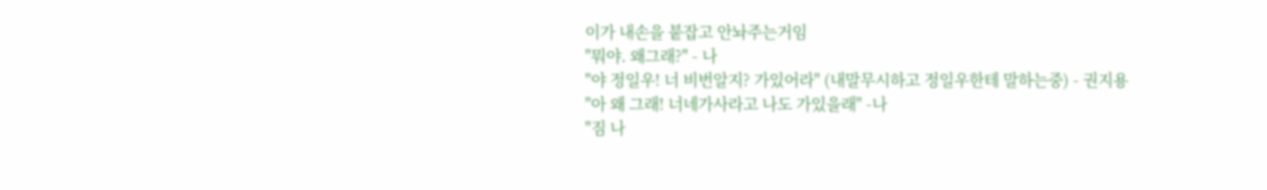이가 내손을 붙잡고 안놔주는거임
"뭐야. 왜그래?" - 나
"야 정일우! 너 비번알지? 가있어라" (내말무시하고 정일우한테 말하는중) - 권지용
"아 왜 그래! 너네가사라고 나도 가있을래" -나
"짐 나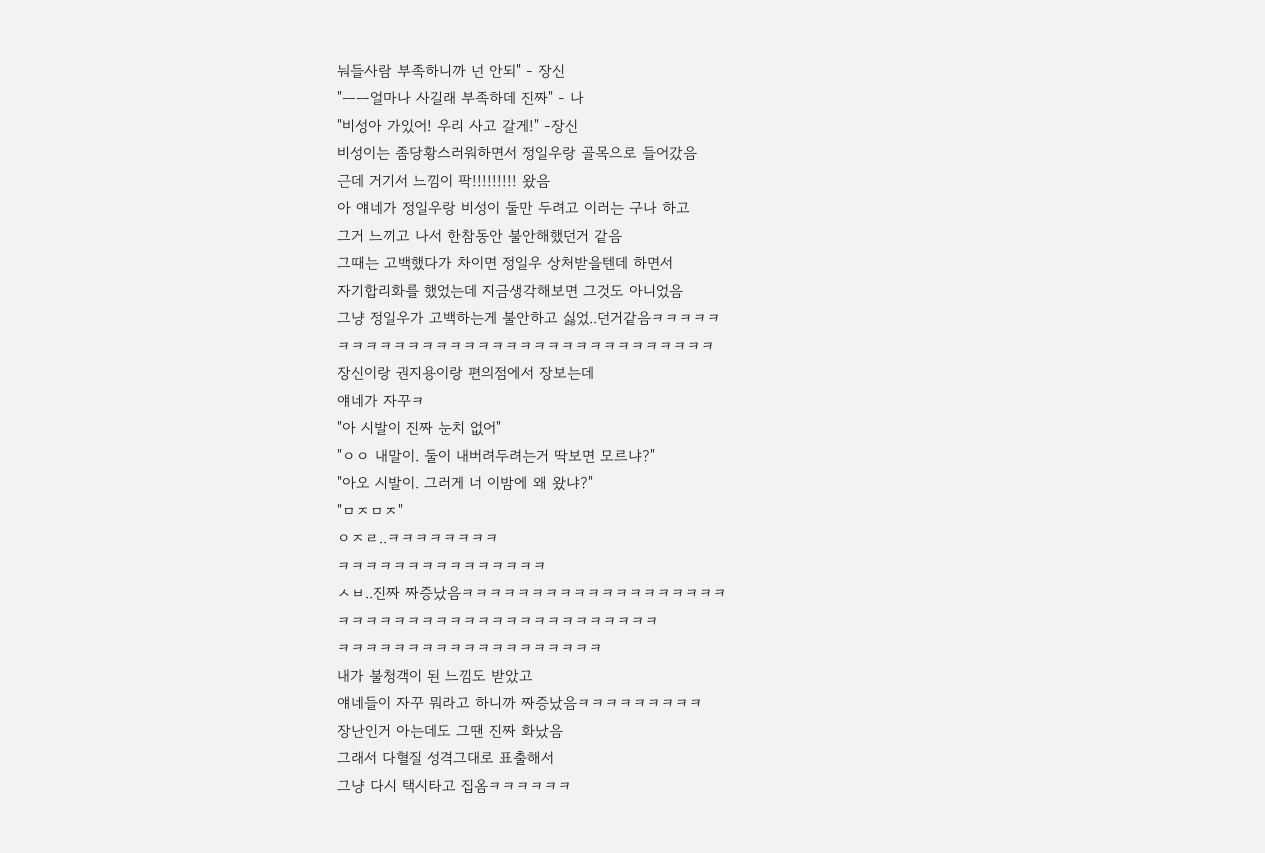눠들사람 부족하니까 넌 안되" - 장신
"ㅡㅡ얼마나 사길래 부족하데 진짜" - 나
"비성아 가있어! 우리 사고 갈게!" -장신
비성이는 좀당황스러워하면서 정일우랑 골목으로 들어갔음
근데 거기서 느낌이 팍!!!!!!!!! 왔음
아 얘네가 정일우랑 비성이 둘만 두려고 이러는 구나 하고
그거 느끼고 나서 한참동안 불안해했던거 같음
그때는 고백했다가 차이면 정일우 상처받을텐데 하면서
자기합리화를 했었는데 지금생각해보면 그것도 아니었음
그냥 정일우가 고백하는게 불안하고 싫었..던거같음ㅋㅋㅋㅋㅋ
ㅋㅋㅋㅋㅋㅋㅋㅋㅋㅋㅋㅋㅋㅋㅋㅋㅋㅋㅋㅋㅋㅋㅋㅋㅋㅋㅋ
장신이랑 권지용이랑 편의점에서 장보는데
얘네가 자꾸ㅋ
"아 시발이 진짜 눈치 없어"
"ㅇㅇ 내말이. 둘이 내버려두려는거 딱보면 모르냐?"
"아오 시발이. 그러게 너 이밤에 왜 왔냐?"
"ㅁㅈㅁㅈ"
ㅇㅈㄹ..ㅋㅋㅋㅋㅋㅋㅋㅋ
ㅋㅋㅋㅋㅋㅋㅋㅋㅋㅋㅋㅋㅋㅋㅋ
ㅅㅂ..진짜 짜증났음ㅋㅋㅋㅋㅋㅋㅋㅋㅋㅋㅋㅋㅋㅋㅋㅋㅋㅋㅋ
ㅋㅋㅋㅋㅋㅋㅋㅋㅋㅋㅋㅋㅋㅋㅋㅋㅋㅋㅋㅋㅋㅋㅋ
ㅋㅋㅋㅋㅋㅋㅋㅋㅋㅋㅋㅋㅋㅋㅋㅋㅋㅋㅋ
내가 불청객이 된 느낌도 받았고
얘네들이 자꾸 뭐라고 하니까 짜증났음ㅋㅋㅋㅋㅋㅋㅋㅋㅋ
장난인거 아는데도 그땐 진짜 화났음
그래서 다혈질 성격그대로 표출해서
그냥 다시 택시타고 집옴ㅋㅋㅋㅋㅋㅋ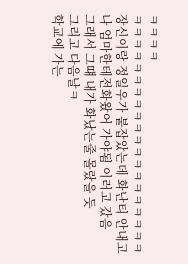ㅋㅋㅋㅋ
ㅋㅋㅋㅋㅋㅋㅋㅋㅋㅋㅋㅋㅋㅋㅋㅋㅋㅋㅋㅋ
장신이랑 정일우가 붙잡았는데 화난티 안내고
나 엄마한테전화왔어 가야됨 이러고 갔음
그래서 그떄 내가 화났는줄 몰랐을 듯
그리고 다음날ㅋ
학교에 가는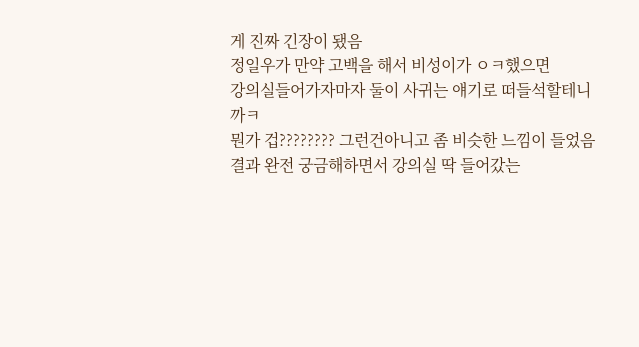게 진짜 긴장이 됐음
정일우가 만약 고백을 해서 비성이가 ㅇㅋ했으면
강의실들어가자마자 둘이 사귀는 얘기로 떠들석할테니까ㅋ
뭔가 겁???????? 그런건아니고 좀 비슷한 느낌이 들었음
결과 완전 궁금해하면서 강의실 딱 들어갔는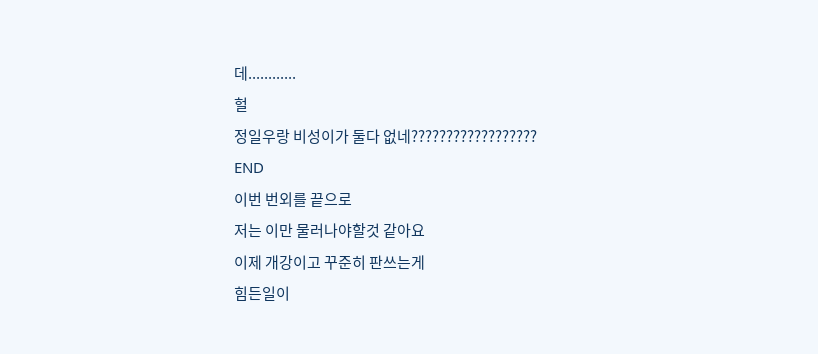데............
헐
정일우랑 비성이가 둘다 없네??????????????????
END
이번 번외를 끝으로
저는 이만 물러나야할것 같아요
이제 개강이고 꾸준히 판쓰는게
힘든일이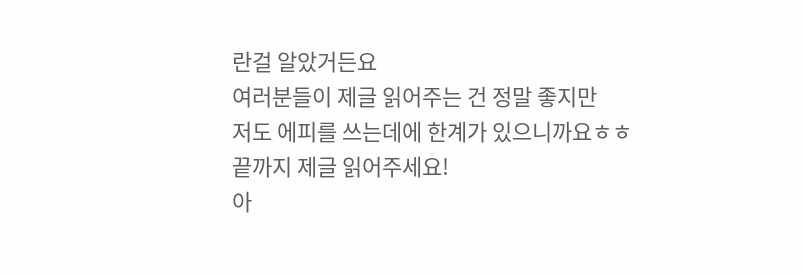란걸 알았거든요
여러분들이 제글 읽어주는 건 정말 좋지만
저도 에피를 쓰는데에 한계가 있으니까요ㅎㅎ
끝까지 제글 읽어주세요!
아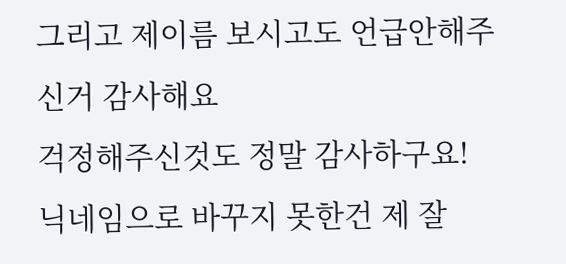그리고 제이름 보시고도 언급안해주신거 감사해요
걱정해주신것도 정말 감사하구요!
닉네임으로 바꾸지 못한건 제 잘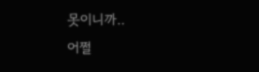못이니까..
어쩔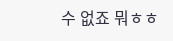수 없죠 뭐ㅎㅎ